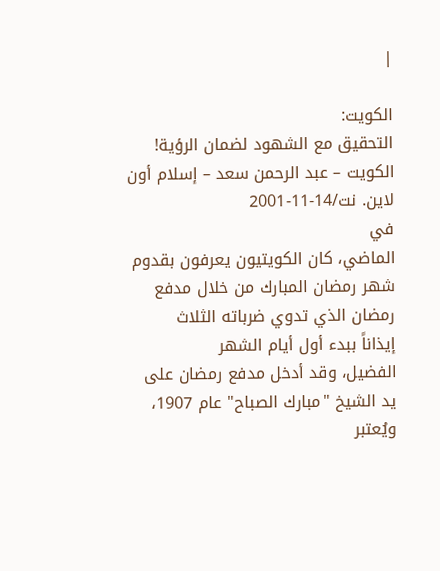|

الكويت:
التحقيق مع الشهود لضمان الرؤية!
الكويت – عبد الرحمن سعد – إسلام أون لاين. نت/14-11-2001
في
الماضي، كان الكويتيون يعرفون بقدوم
شهر رمضان المبارك من خلال مدفع رمضان الذي تدوي ضرباته الثلاث
إيذاناً ببدء أول أيام الشهر
الفضيل، وقد أدخل مدفع رمضان على
يد الشيخ "مبارك الصباح" عام 1907،
ويُعتبر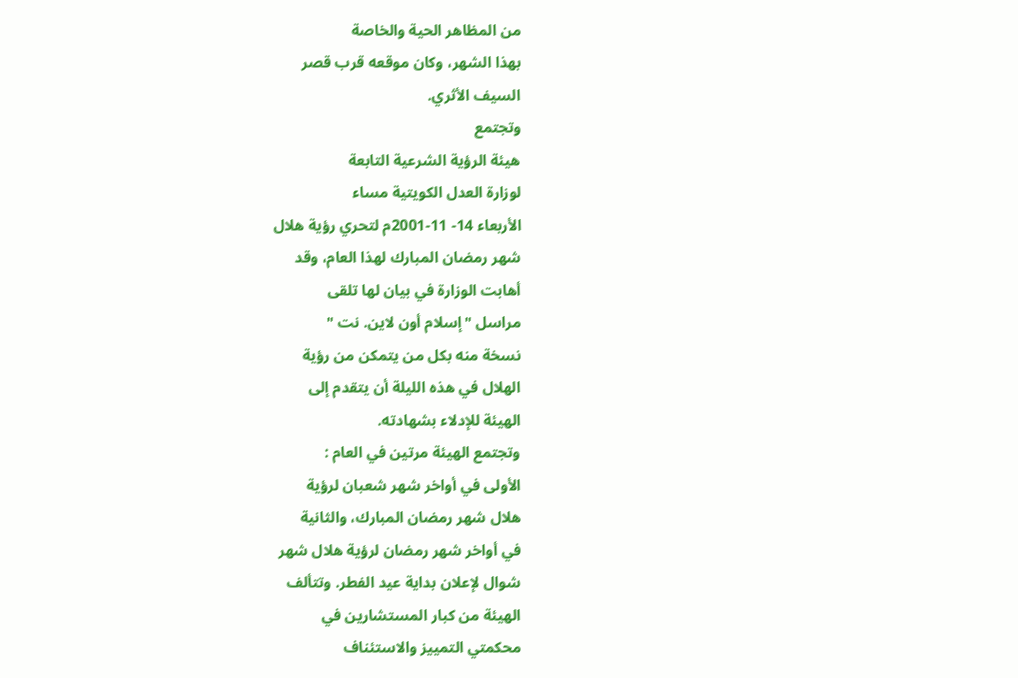من المظاهر الحية والخاصة
بهذا الشهر، وكان موقعه قرب قصر
السيف الأثري.
وتجتمع
هيئة الرؤية الشرعية التابعة
لوزارة العدل الكويتية مساء
الأربعاء 14- 11-2001م لتحري رؤية هلال
شهر رمضان المبارك لهذا العام، وقد
أهابت الوزارة في بيان لها تلقى
مراسل "إسلام أون لاين. نت "
نسخة منه بكل من يتمكن من رؤية
الهلال في هذه الليلة أن يتقدم إلى
الهيئة للإدلاء بشهادته.
وتجتمع الهيئة مرتين في العام :
الأولى في أواخر شهر شعبان لرؤية
هلال شهر رمضان المبارك، والثانية
في أواخر شهر رمضان لرؤية هلال شهر
شوال لإعلان بداية عيد الفطر. وتتألف
الهيئة من كبار المستشارين في
محكمتي التمييز والاستئناف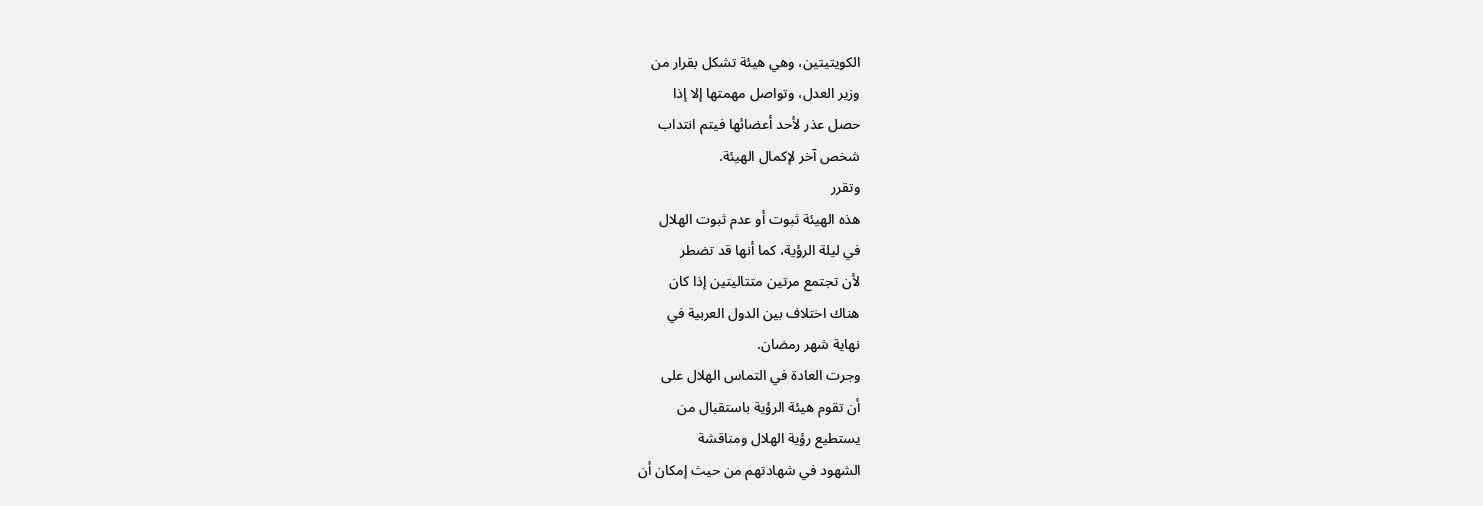الكويتيتين، وهي هيئة تشكل بقرار من
وزير العدل، وتواصل مهمتها إلا إذا
حصل عذر لأحد أعضائها فيتم انتداب
شخص آخر لإكمال الهيئة.
وتقرر
هذه الهيئة ثبوت أو عدم ثبوت الهلال
في ليلة الرؤية، كما أنها قد تضطر
لأن تجتمع مرتين متتاليتين إذا كان
هناك اختلاف بين الدول العربية في
نهاية شهر رمضان.
وجرت العادة في التماس الهلال على
أن تقوم هيئة الرؤية باستقبال من
يستطيع رؤية الهلال ومناقشة
الشهود في شهادتهم من حيث إمكان أن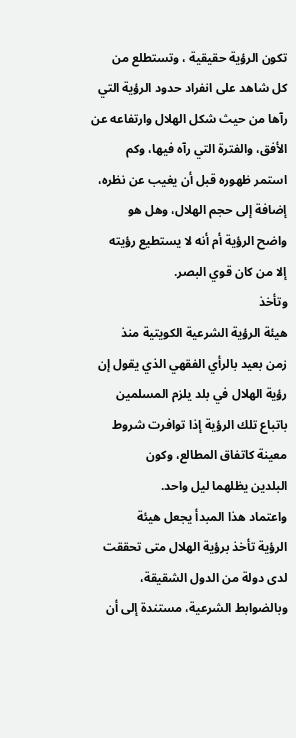تكون الرؤية حقيقية ، وتستطلع من
كل شاهد على انفراد حدود الرؤية التي
رآها من حيث شكل الهلال وارتفاعه عن
الأفق، والفترة التي رآه فيها، وكم
استمر ظهوره قبل أن يغيب عن نظره،
إضافة إلى حجم الهلال، وهل هو
واضح الرؤية أم أنه لا يستطيع رؤيته
إلا من كان قوي البصر.
وتأخذ
هيئة الرؤية الشرعية الكويتية منذ
زمن بعيد بالرأي الفقهي الذي يقول إن
رؤية الهلال في بلد يلزم المسلمين
باتباع تلك الرؤية إذا توافرت شروط
معينة كاتفاق المطالع، وكون
البلدين يظلهما ليل واحد.
واعتماد هذا المبدأ يجعل هيئة
الرؤية تأخذ برؤية الهلال متى تحققت
لدى دولة من الدول الشقيقة،
وبالضوابط الشرعية، مستندة إلى أن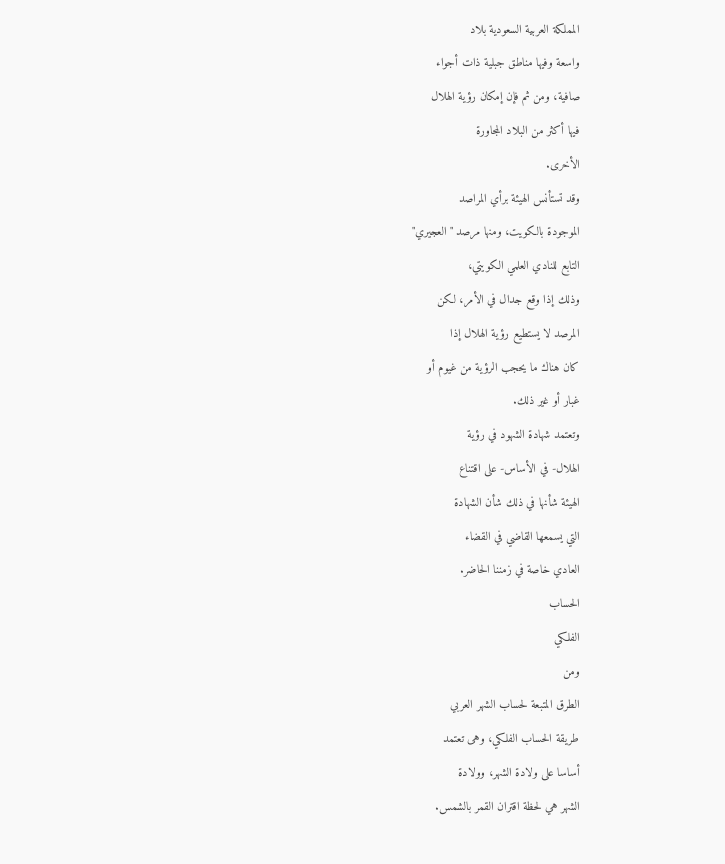المملكة العربية السعودية بلاد
واسعة وفيها مناطق جبلية ذات أجواء
صافية، ومن ثم فإن إمكان رؤية الهلال
فيها أكثر من البلاد المجاورة
الأخرى.
وقد تستأنس الهيئة برأي المراصد
الموجودة بالكويت، ومنها مرصد "العجيري"
التابع للنادي العلمي الكويتي،
وذلك إذا وقع جدال في الأمر، لكن
المرصد لا يستطيع رؤية الهلال إذا
كان هناك ما يحجب الرؤية من غيوم أو
غبار أو غير ذلك.
وتعتمد شهادة الشهود في رؤية
الهلال- في الأساس- على اقتناع
الهيئة شأنها في ذلك شأن الشهادة
التي يسمعها القاضي في القضاء
العادي خاصة في زمننا الحاضر.
الحساب
الفلكي
ومن
الطرق المتبعة لحساب الشهر العربي
طريقة الحساب الفلكي، وهى تعتمد
أساسا على ولادة الشهر، وولادة
الشهر هي لحظة اقتران القمر بالشمس.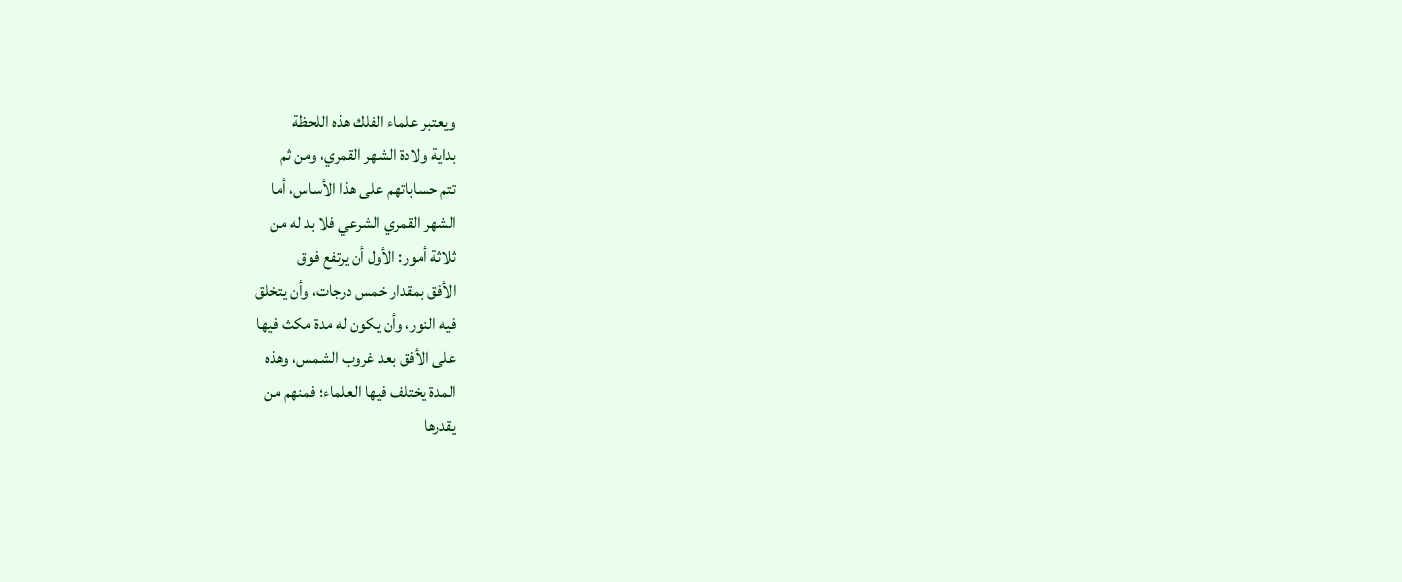ويعتبر علماء الفلك هذه اللحظة
بداية ولادة الشهر القمري، ومن ثم
تتم حساباتهم على هذا الأساس، أما
الشهر القمري الشرعي فلا بد له من
ثلاثة أمور: الأول أن يرتفع فوق
الأفق بمقدار خمس درجات، وأن يتخلق
فيه النور، وأن يكون له مدة مكث فيها
على الأفق بعد غروب الشمس، وهذه
المدة يختلف فيها العلماء؛ فمنهم من
يقدرها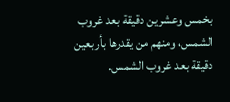بخمس وعشرين دقيقة بعد غروب
الشمس، ومنهم من يقدرها بأربعين
دقيقة بعد غروب الشمس.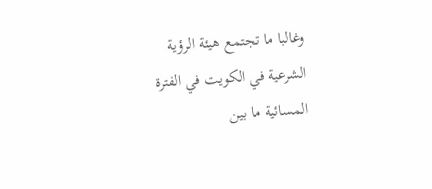وغالبا ما تجتمع هيئة الرؤية
الشرعية في الكويت في الفترة
المسائية ما بين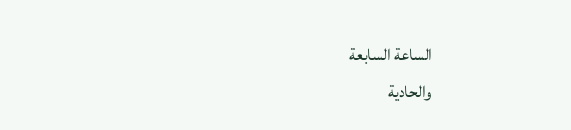الساعة السابعة
والحادية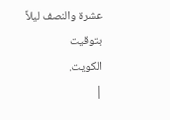عشرة والنصف ليلاً بتوقيت
الكويت.
|